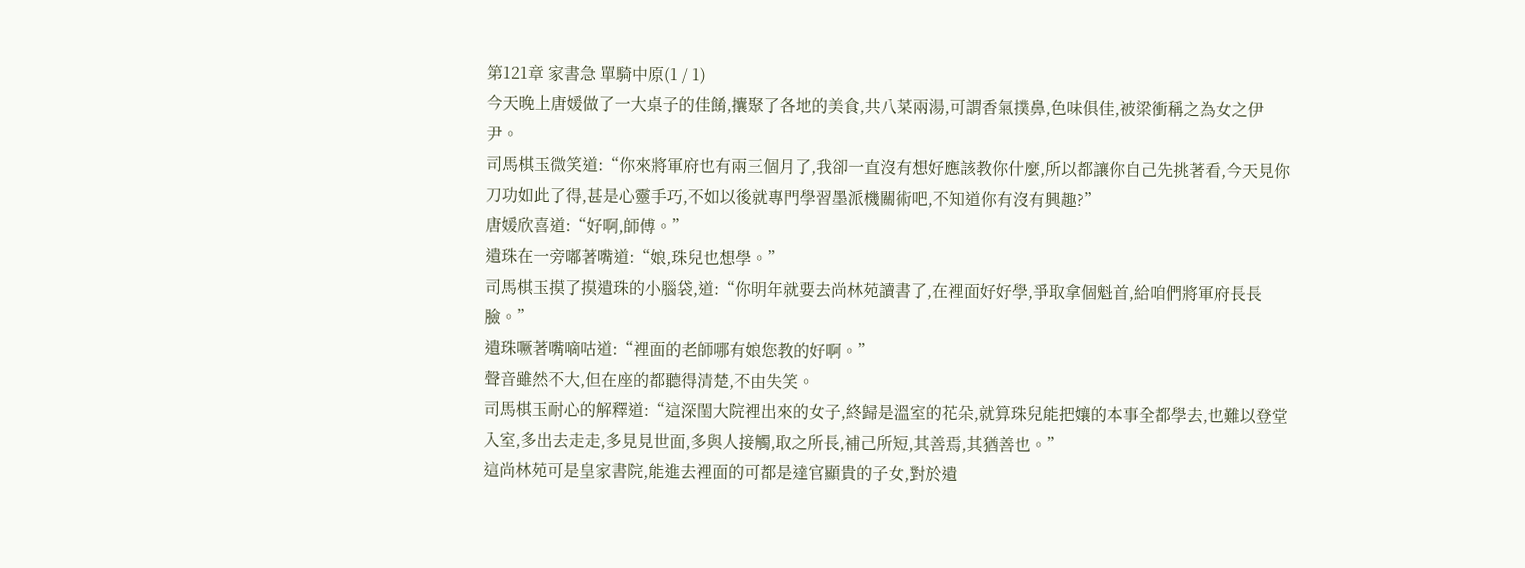第121章 家書急 單騎中原(1 / 1)
今天晚上唐媛做了一大桌子的佳餚,攮聚了各地的美食,共八菜兩湯,可謂香氣撲鼻,色味俱佳,被梁衝稱之為女之伊尹。
司馬棋玉微笑道:“你來將軍府也有兩三個月了,我卻一直沒有想好應該教你什麼,所以都讓你自己先挑著看,今天見你刀功如此了得,甚是心靈手巧,不如以後就專門學習墨派機關術吧,不知道你有沒有興趣?”
唐媛欣喜道:“好啊,師傅。”
遺珠在一旁嘟著嘴道:“娘,珠兒也想學。”
司馬棋玉摸了摸遺珠的小腦袋,道:“你明年就要去尚林苑讀書了,在裡面好好學,爭取拿個魁首,給咱們將軍府長長臉。”
遺珠噘著嘴嘀咕道:“裡面的老師哪有娘您教的好啊。”
聲音雖然不大,但在座的都聽得清楚,不由失笑。
司馬棋玉耐心的解釋道:“這深閨大院裡出來的女子,終歸是溫室的花朵,就算珠兒能把孃的本事全都學去,也難以登堂入室,多出去走走,多見見世面,多與人接觸,取之所長,補己所短,其善焉,其猶善也。”
這尚林苑可是皇家書院,能進去裡面的可都是達官顯貴的子女,對於遺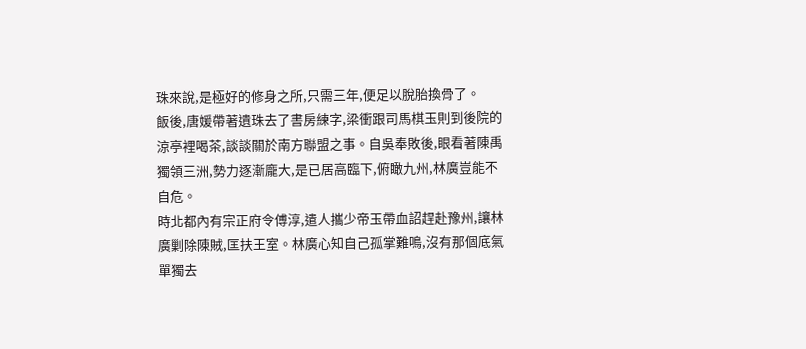珠來說,是極好的修身之所,只需三年,便足以脫胎換骨了。
飯後,唐媛帶著遺珠去了書房練字,梁衝跟司馬棋玉則到後院的涼亭裡喝茶,談談關於南方聯盟之事。自吳奉敗後,眼看著陳禹獨領三洲,勢力逐漸龐大,是已居高臨下,俯瞰九州,林廣豈能不自危。
時北都內有宗正府令傅淳,遣人攜少帝玉帶血詔趕赴豫州,讓林廣剿除陳賊,匡扶王室。林廣心知自己孤掌難鳴,沒有那個底氣單獨去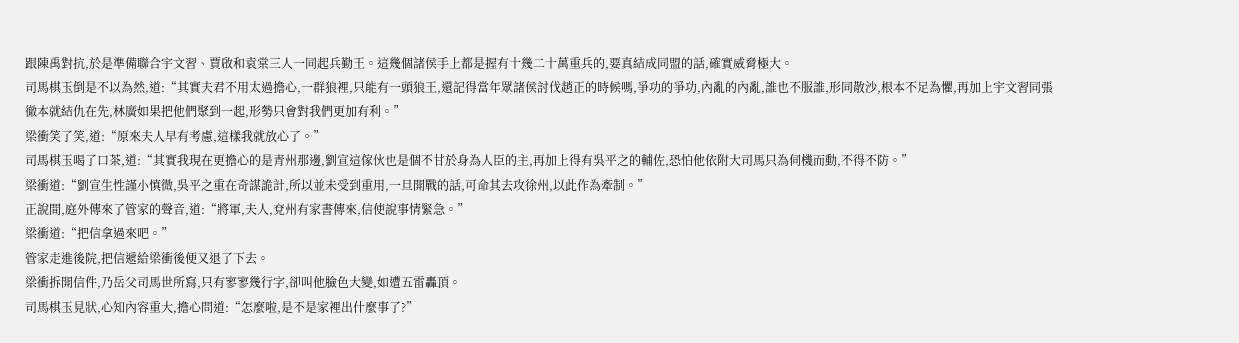跟陳禹對抗,於是準備聯合宇文習、賈啟和袁棠三人一同起兵勤王。這幾個諸侯手上都是握有十幾二十萬重兵的,要真結成同盟的話,確實威脅極大。
司馬棋玉倒是不以為然,道:“其實夫君不用太過擔心,一群狼裡,只能有一頭狼王,還記得當年眾諸侯討伐趙正的時候嗎,爭功的爭功,內亂的內亂,誰也不服誰,形同散沙,根本不足為懼,再加上宇文習同張徹本就結仇在先,林廣如果把他們聚到一起,形勢只會對我們更加有利。”
梁衝笑了笑,道:“原來夫人早有考慮,這樣我就放心了。”
司馬棋玉喝了口茶,道:“其實我現在更擔心的是青州那邊,劉宣這傢伙也是個不甘於身為人臣的主,再加上得有吳平之的輔佐,恐怕他依附大司馬只為伺機而動,不得不防。”
梁衝道:“劉宣生性謹小慎微,吳平之重在奇謀詭計,所以並未受到重用,一旦開戰的話,可命其去攻徐州,以此作為牽制。”
正說間,庭外傳來了管家的聲音,道:“將軍,夫人,兗州有家書傳來,信使說事情緊急。”
梁衝道:“把信拿過來吧。”
管家走進後院,把信遞給梁衝後便又退了下去。
梁衝拆開信件,乃岳父司馬世所寫,只有寥寥幾行字,卻叫他臉色大變,如遭五雷轟頂。
司馬棋玉見狀,心知內容重大,擔心問道:“怎麼啦,是不是家裡出什麼事了?”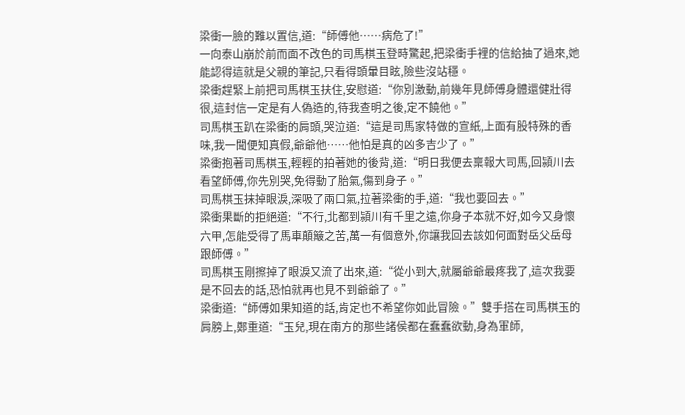梁衝一臉的難以置信,道:“師傅他……病危了!”
一向泰山崩於前而面不改色的司馬棋玉登時驚起,把梁衝手裡的信給抽了過來,她能認得這就是父親的筆記,只看得頭暈目眩,險些沒站穩。
梁衝趕緊上前把司馬棋玉扶住,安慰道:“你別激動,前幾年見師傅身體還健壯得很,這封信一定是有人偽造的,待我查明之後,定不饒他。”
司馬棋玉趴在梁衝的肩頭,哭泣道:“這是司馬家特做的宣紙,上面有股特殊的香味,我一聞便知真假,爺爺他……他怕是真的凶多吉少了。”
梁衝抱著司馬棋玉,輕輕的拍著她的後背,道:“明日我便去稟報大司馬,回潁川去看望師傅,你先別哭,免得動了胎氣,傷到身子。”
司馬棋玉抹掉眼淚,深吸了兩口氣,拉著梁衝的手,道:“我也要回去。”
梁衝果斷的拒絕道:“不行,北都到潁川有千里之遠,你身子本就不好,如今又身懷六甲,怎能受得了馬車顛簸之苦,萬一有個意外,你讓我回去該如何面對岳父岳母跟師傅。”
司馬棋玉剛擦掉了眼淚又流了出來,道:“從小到大,就屬爺爺最疼我了,這次我要是不回去的話,恐怕就再也見不到爺爺了。”
梁衝道:“師傅如果知道的話,肯定也不希望你如此冒險。”雙手搭在司馬棋玉的肩膀上,鄭重道:“玉兒,現在南方的那些諸侯都在蠢蠢欲動,身為軍師,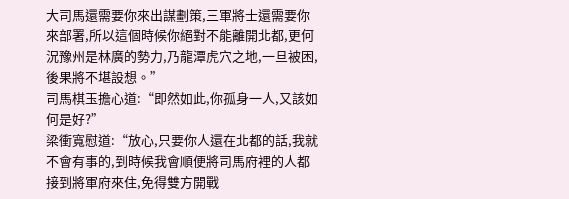大司馬還需要你來出謀劃策,三軍將士還需要你來部署,所以這個時候你絕對不能離開北都,更何況豫州是林廣的勢力,乃龍潭虎穴之地,一旦被困,後果將不堪設想。”
司馬棋玉擔心道:“即然如此,你孤身一人,又該如何是好?”
梁衝寬慰道:“放心,只要你人還在北都的話,我就不會有事的,到時候我會順便將司馬府裡的人都接到將軍府來住,免得雙方開戰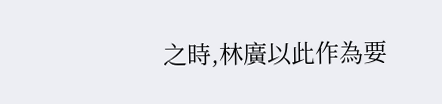之時,林廣以此作為要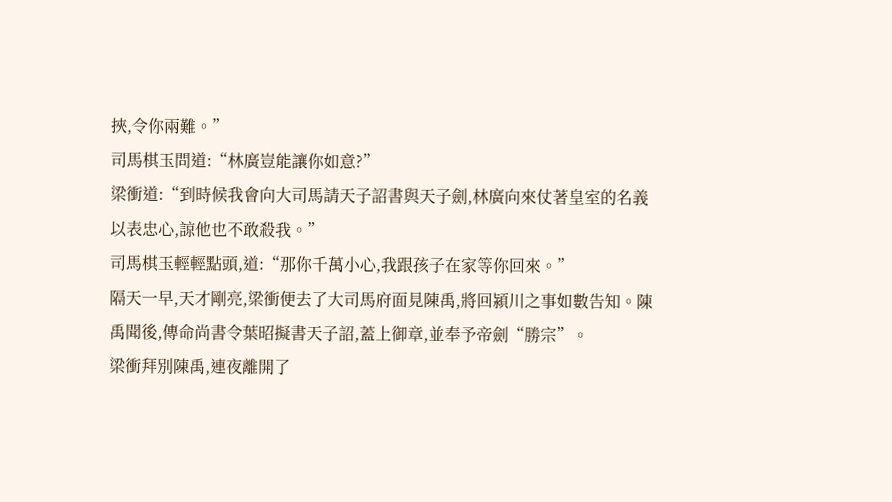挾,令你兩難。”
司馬棋玉問道:“林廣豈能讓你如意?”
梁衝道:“到時候我會向大司馬請天子詔書與天子劍,林廣向來仗著皇室的名義以表忠心,諒他也不敢殺我。”
司馬棋玉輕輕點頭,道:“那你千萬小心,我跟孩子在家等你回來。”
隔天一早,天才剛亮,梁衝便去了大司馬府面見陳禹,將回潁川之事如數告知。陳禹聞後,傳命尚書令葉昭擬書天子詔,蓋上御章,並奉予帝劍“勝宗”。
梁衝拜別陳禹,連夜離開了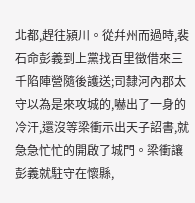北都,趕往潁川。從幷州而過時,裴石命彭義到上黨找百里徵借來三千陷陣營隨後護送;司隸河內郡太守以為是來攻城的,嚇出了一身的冷汗,還沒等梁衝示出天子詔書,就急急忙忙的開啟了城門。梁衝讓彭義就駐守在懷縣,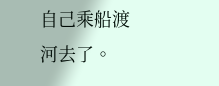自己乘船渡河去了。